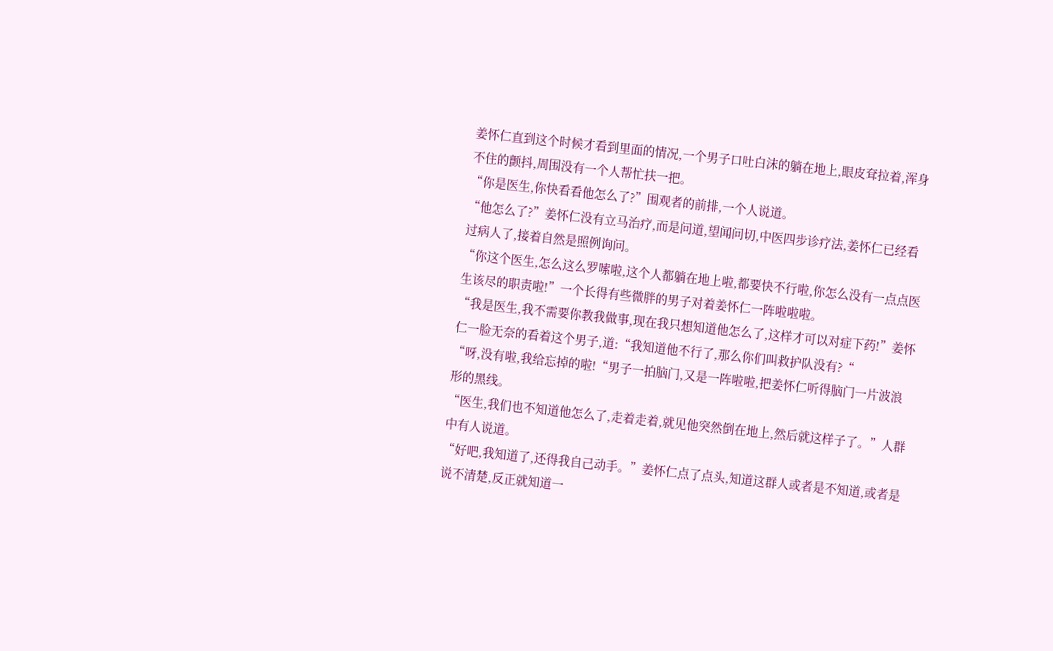姜怀仁直到这个时候才看到里面的情况,一个男子口吐白沫的躺在地上,眼皮耷拉着,浑身不住的颤抖,周围没有一个人帮忙扶一把。
“你是医生,你快看看他怎么了?”围观者的前排,一个人说道。
“他怎么了?”姜怀仁没有立马治疗,而是问道,望闻问切,中医四步诊疗法,姜怀仁已经看过病人了,接着自然是照例询问。
“你这个医生,怎么这么罗嗦啦,这个人都躺在地上啦,都要快不行啦,你怎么没有一点点医生该尽的职责啦!”一个长得有些微胖的男子对着姜怀仁一阵啦啦啦。
“我是医生,我不需要你教我做事,现在我只想知道他怎么了,这样才可以对症下药!”姜怀仁一脸无奈的看着这个男子,道:“我知道他不行了,那么你们叫救护队没有?“
“呀,没有啦,我给忘掉的啦!“男子一拍脑门,又是一阵啦啦,把姜怀仁听得脑门一片波浪形的黑线。
“医生,我们也不知道他怎么了,走着走着,就见他突然倒在地上,然后就这样子了。”人群中有人说道。
“好吧,我知道了,还得我自己动手。”姜怀仁点了点头,知道这群人或者是不知道,或者是说不清楚,反正就知道一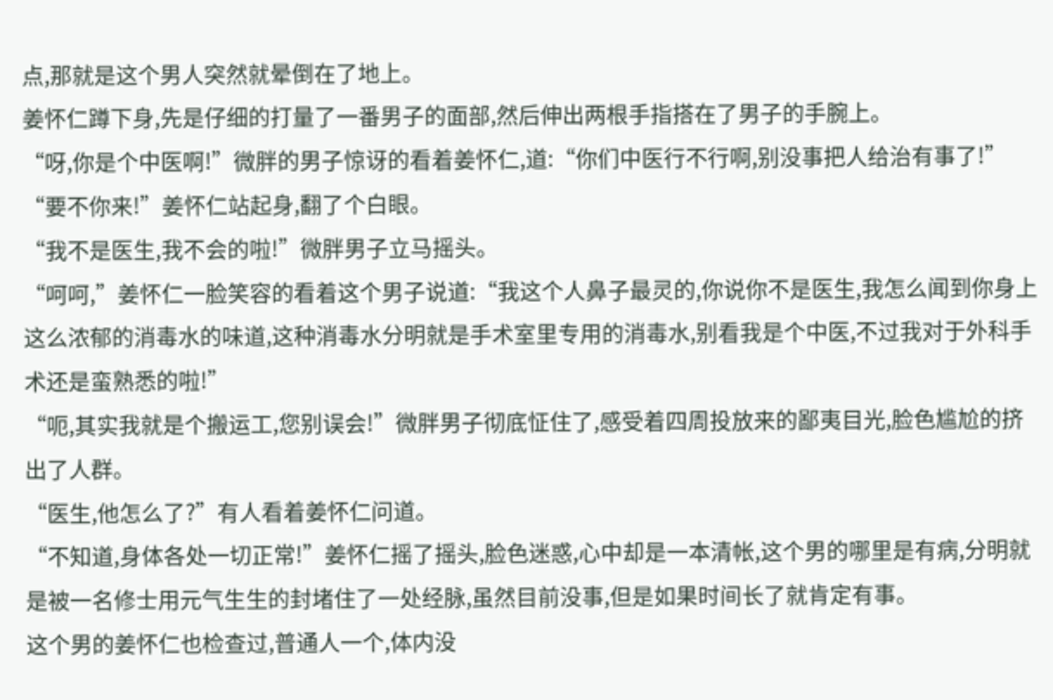点,那就是这个男人突然就晕倒在了地上。
姜怀仁蹲下身,先是仔细的打量了一番男子的面部,然后伸出两根手指搭在了男子的手腕上。
“呀,你是个中医啊!”微胖的男子惊讶的看着姜怀仁,道:“你们中医行不行啊,别没事把人给治有事了!”
“要不你来!”姜怀仁站起身,翻了个白眼。
“我不是医生,我不会的啦!”微胖男子立马摇头。
“呵呵,”姜怀仁一脸笑容的看着这个男子说道:“我这个人鼻子最灵的,你说你不是医生,我怎么闻到你身上这么浓郁的消毒水的味道,这种消毒水分明就是手术室里专用的消毒水,别看我是个中医,不过我对于外科手术还是蛮熟悉的啦!”
“呃,其实我就是个搬运工,您别误会!”微胖男子彻底怔住了,感受着四周投放来的鄙夷目光,脸色尴尬的挤出了人群。
“医生,他怎么了?”有人看着姜怀仁问道。
“不知道,身体各处一切正常!”姜怀仁摇了摇头,脸色迷惑,心中却是一本清帐,这个男的哪里是有病,分明就是被一名修士用元气生生的封堵住了一处经脉,虽然目前没事,但是如果时间长了就肯定有事。
这个男的姜怀仁也检查过,普通人一个,体内没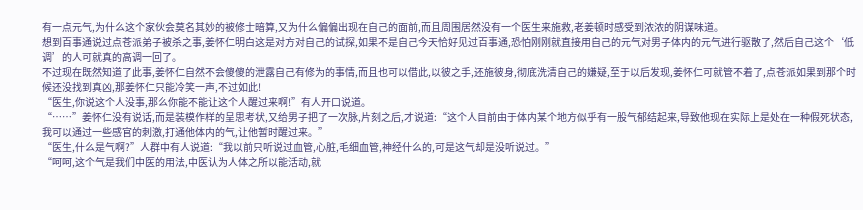有一点元气,为什么这个家伙会莫名其妙的被修士暗算,又为什么偏偏出现在自己的面前,而且周围居然没有一个医生来施救,老姜顿时感受到浓浓的阴谋味道。
想到百事通说过点苍派弟子被杀之事,姜怀仁明白这是对方对自己的试探,如果不是自己今天恰好见过百事通,恐怕刚刚就直接用自己的元气对男子体内的元气进行驱散了,然后自己这个‘低调’的人可就真的高调一回了。
不过现在既然知道了此事,姜怀仁自然不会傻傻的泄露自己有修为的事情,而且也可以借此,以彼之手,还施彼身,彻底洗清自己的嫌疑,至于以后发现,姜怀仁可就管不着了,点苍派如果到那个时候还没找到真凶,那姜怀仁只能冷笑一声,不过如此!
“医生,你说这个人没事,那么你能不能让这个人醒过来啊!”有人开口说道。
“……”姜怀仁没有说话,而是装模作样的呈思考状,又给男子把了一次脉,片刻之后,才说道:“这个人目前由于体内某个地方似乎有一股气郁结起来,导致他现在实际上是处在一种假死状态,我可以通过一些感官的刺激,打通他体内的气,让他暂时醒过来。”
“医生,什么是气啊?”人群中有人说道:“我以前只听说过血管,心脏,毛细血管,神经什么的,可是这气却是没听说过。”
“呵呵,这个气是我们中医的用法,中医认为人体之所以能活动,就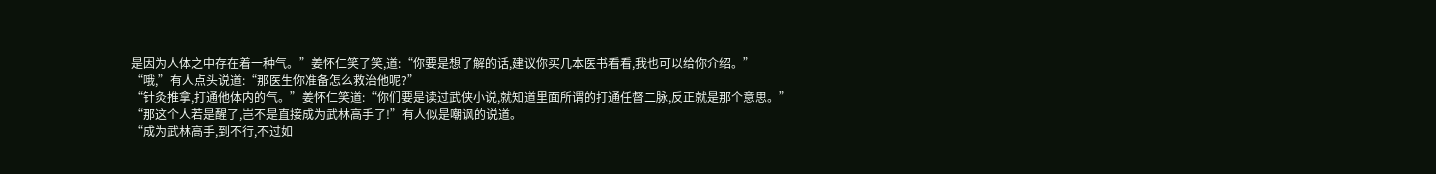是因为人体之中存在着一种气。”姜怀仁笑了笑,道:“你要是想了解的话,建议你买几本医书看看,我也可以给你介绍。”
“哦,”有人点头说道:“那医生你准备怎么救治他呢?”
“针灸推拿,打通他体内的气。”姜怀仁笑道:“你们要是读过武侠小说,就知道里面所谓的打通任督二脉,反正就是那个意思。”
“那这个人若是醒了,岂不是直接成为武林高手了!”有人似是嘲讽的说道。
“成为武林高手,到不行,不过如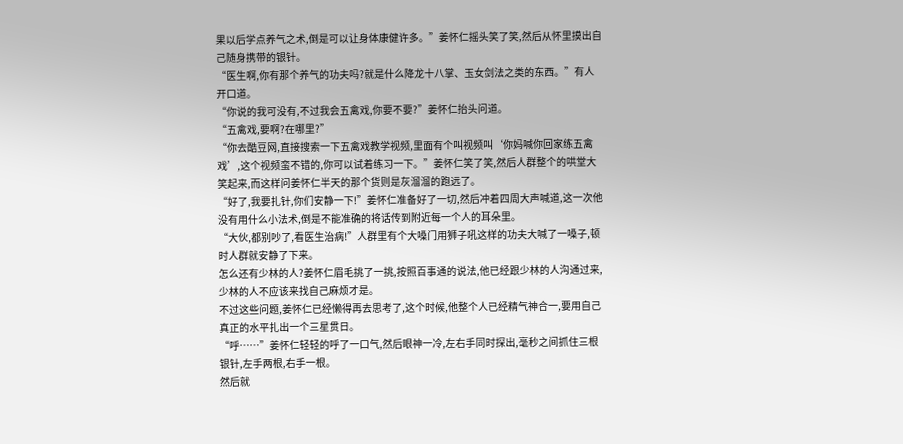果以后学点养气之术,倒是可以让身体康健许多。”姜怀仁摇头笑了笑,然后从怀里摸出自己随身携带的银针。
“医生啊,你有那个养气的功夫吗?就是什么降龙十八掌、玉女剑法之类的东西。”有人开口道。
“你说的我可没有,不过我会五禽戏,你要不要?”姜怀仁抬头问道。
“五禽戏,要啊?在哪里?”
“你去酷豆网,直接搜索一下五禽戏教学视频,里面有个叫视频叫‘你妈喊你回家练五禽戏’,这个视频蛮不错的,你可以试着练习一下。”姜怀仁笑了笑,然后人群整个的哄堂大笑起来,而这样问姜怀仁半天的那个货则是灰溜溜的跑远了。
“好了,我要扎针,你们安静一下!”姜怀仁准备好了一切,然后冲着四周大声喊道,这一次他没有用什么小法术,倒是不能准确的将话传到附近每一个人的耳朵里。
“大伙,都别吵了,看医生治病!”人群里有个大嗓门用狮子吼这样的功夫大喊了一嗓子,顿时人群就安静了下来。
怎么还有少林的人?姜怀仁眉毛挑了一挑,按照百事通的说法,他已经跟少林的人沟通过来,少林的人不应该来找自己麻烦才是。
不过这些问题,姜怀仁已经懒得再去思考了,这个时候,他整个人已经精气神合一,要用自己真正的水平扎出一个三星贯日。
“呼……”姜怀仁轻轻的呼了一口气,然后眼神一冷,左右手同时探出,毫秒之间抓住三根银针,左手两根,右手一根。
然后就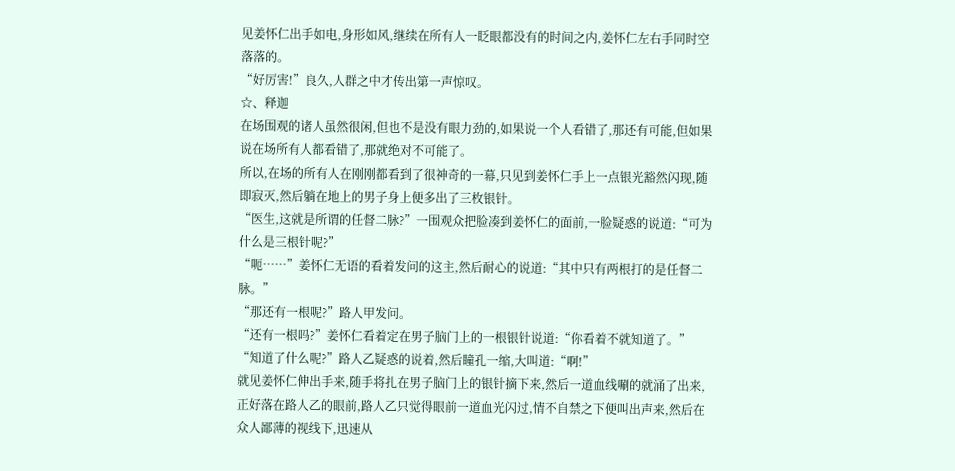见姜怀仁出手如电,身形如风,继续在所有人一眨眼都没有的时间之内,姜怀仁左右手同时空落落的。
“好厉害!”良久,人群之中才传出第一声惊叹。
☆、释迦
在场围观的诸人虽然很闲,但也不是没有眼力劲的,如果说一个人看错了,那还有可能,但如果说在场所有人都看错了,那就绝对不可能了。
所以,在场的所有人在刚刚都看到了很神奇的一幕,只见到姜怀仁手上一点银光豁然闪现,随即寂灭,然后躺在地上的男子身上便多出了三枚银针。
“医生,这就是所谓的任督二脉?”一围观众把脸凑到姜怀仁的面前,一脸疑惑的说道:“可为什么是三根针呢?”
“呃……”姜怀仁无语的看着发问的这主,然后耐心的说道:“其中只有两根打的是任督二脉。”
“那还有一根呢?”路人甲发问。
“还有一根吗?”姜怀仁看着定在男子脑门上的一根银针说道:“你看着不就知道了。”
“知道了什么呢?”路人乙疑惑的说着,然后瞳孔一缩,大叫道:“啊!”
就见姜怀仁伸出手来,随手将扎在男子脑门上的银针摘下来,然后一道血线唰的就涌了出来,正好落在路人乙的眼前,路人乙只觉得眼前一道血光闪过,情不自禁之下便叫出声来,然后在众人鄙薄的视线下,迅速从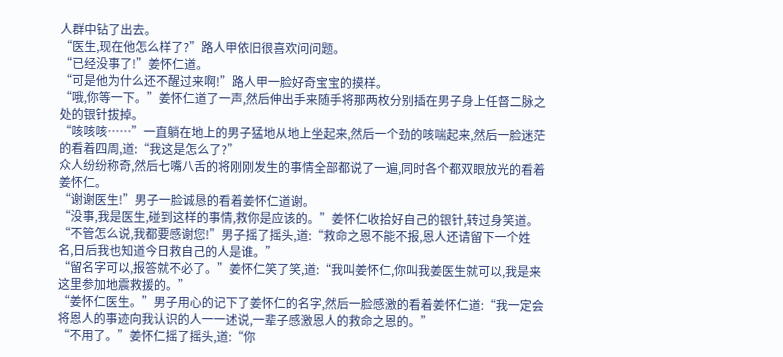人群中钻了出去。
“医生,现在他怎么样了?”路人甲依旧很喜欢问问题。
“已经没事了!”姜怀仁道。
“可是他为什么还不醒过来啊!”路人甲一脸好奇宝宝的摸样。
“哦,你等一下。”姜怀仁道了一声,然后伸出手来随手将那两枚分别插在男子身上任督二脉之处的银针拔掉。
“咳咳咳……”一直躺在地上的男子猛地从地上坐起来,然后一个劲的咳喘起来,然后一脸迷茫的看着四周,道:“我这是怎么了?”
众人纷纷称奇,然后七嘴八舌的将刚刚发生的事情全部都说了一遍,同时各个都双眼放光的看着姜怀仁。
“谢谢医生!”男子一脸诚恳的看着姜怀仁道谢。
“没事,我是医生,碰到这样的事情,救你是应该的。”姜怀仁收拾好自己的银针,转过身笑道。
“不管怎么说,我都要感谢您!”男子摇了摇头,道:“救命之恩不能不报,恩人还请留下一个姓名,日后我也知道今日救自己的人是谁。”
“留名字可以,报答就不必了。”姜怀仁笑了笑,道:“我叫姜怀仁,你叫我姜医生就可以,我是来这里参加地震救援的。”
“姜怀仁医生。”男子用心的记下了姜怀仁的名字,然后一脸感激的看着姜怀仁道:“我一定会将恩人的事迹向我认识的人一一述说,一辈子感激恩人的救命之恩的。”
“不用了。”姜怀仁摇了摇头,道:“你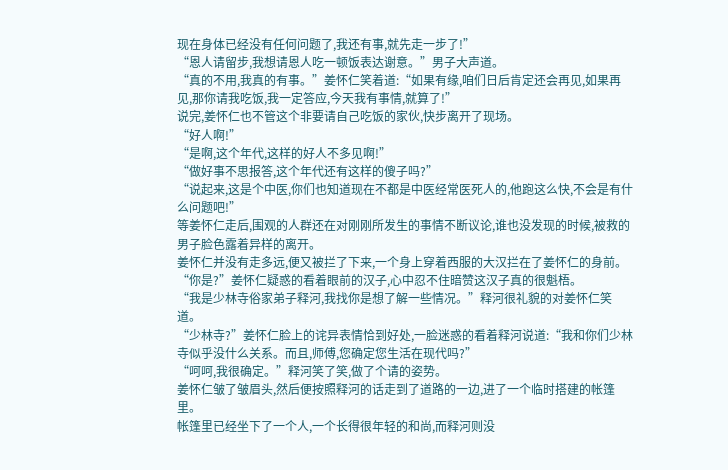现在身体已经没有任何问题了,我还有事,就先走一步了!”
“恩人请留步,我想请恩人吃一顿饭表达谢意。”男子大声道。
“真的不用,我真的有事。”姜怀仁笑着道:“如果有缘,咱们日后肯定还会再见,如果再见,那你请我吃饭,我一定答应,今天我有事情,就算了!”
说完,姜怀仁也不管这个非要请自己吃饭的家伙,快步离开了现场。
“好人啊!”
“是啊,这个年代,这样的好人不多见啊!”
“做好事不思报答,这个年代还有这样的傻子吗?”
“说起来,这是个中医,你们也知道现在不都是中医经常医死人的,他跑这么快,不会是有什么问题吧!”
等姜怀仁走后,围观的人群还在对刚刚所发生的事情不断议论,谁也没发现的时候,被救的男子脸色露着异样的离开。
姜怀仁并没有走多远,便又被拦了下来,一个身上穿着西服的大汉拦在了姜怀仁的身前。
“你是?”姜怀仁疑惑的看着眼前的汉子,心中忍不住暗赞这汉子真的很魁梧。
“我是少林寺俗家弟子释河,我找你是想了解一些情况。”释河很礼貌的对姜怀仁笑道。
“少林寺?”姜怀仁脸上的诧异表情恰到好处,一脸迷惑的看着释河说道:“我和你们少林寺似乎没什么关系。而且,师傅,您确定您生活在现代吗?”
“呵呵,我很确定。”释河笑了笑,做了个请的姿势。
姜怀仁皱了皱眉头,然后便按照释河的话走到了道路的一边,进了一个临时搭建的帐篷里。
帐篷里已经坐下了一个人,一个长得很年轻的和尚,而释河则没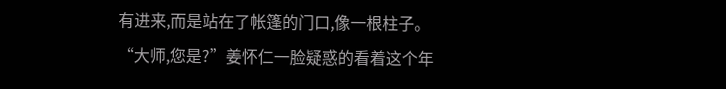有进来,而是站在了帐篷的门口,像一根柱子。
“大师,您是?”姜怀仁一脸疑惑的看着这个年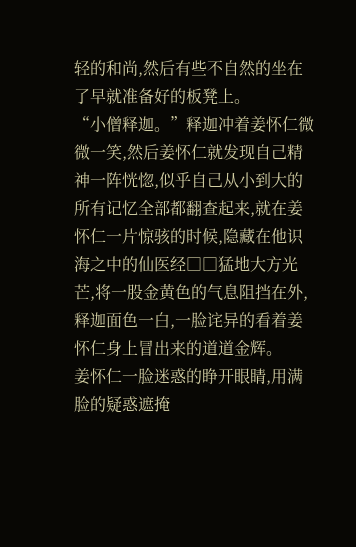轻的和尚,然后有些不自然的坐在了早就准备好的板凳上。
“小僧释迦。”释迦冲着姜怀仁微微一笑,然后姜怀仁就发现自己精神一阵恍惚,似乎自己从小到大的所有记忆全部都翻查起来,就在姜怀仁一片惊骇的时候,隐藏在他识海之中的仙医经□□猛地大方光芒,将一股金黄色的气息阻挡在外,释迦面色一白,一脸诧异的看着姜怀仁身上冒出来的道道金辉。
姜怀仁一脸迷惑的睁开眼睛,用满脸的疑惑遮掩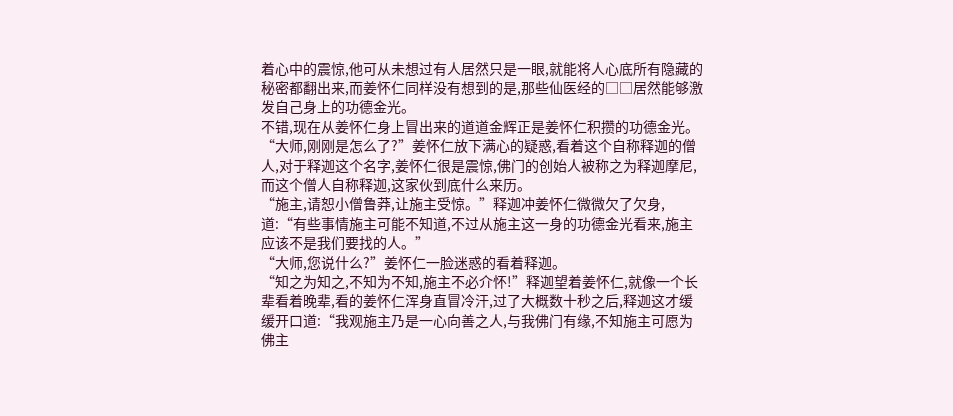着心中的震惊,他可从未想过有人居然只是一眼,就能将人心底所有隐藏的秘密都翻出来,而姜怀仁同样没有想到的是,那些仙医经的□□居然能够激发自己身上的功德金光。
不错,现在从姜怀仁身上冒出来的道道金辉正是姜怀仁积攒的功德金光。
“大师,刚刚是怎么了?”姜怀仁放下满心的疑惑,看着这个自称释迦的僧人,对于释迦这个名字,姜怀仁很是震惊,佛门的创始人被称之为释迦摩尼,而这个僧人自称释迦,这家伙到底什么来历。
“施主,请恕小僧鲁莽,让施主受惊。”释迦冲姜怀仁微微欠了欠身,道:“有些事情施主可能不知道,不过从施主这一身的功德金光看来,施主应该不是我们要找的人。”
“大师,您说什么?”姜怀仁一脸迷惑的看着释迦。
“知之为知之,不知为不知,施主不必介怀!”释迦望着姜怀仁,就像一个长辈看着晚辈,看的姜怀仁浑身直冒冷汗,过了大概数十秒之后,释迦这才缓缓开口道:“我观施主乃是一心向善之人,与我佛门有缘,不知施主可愿为佛主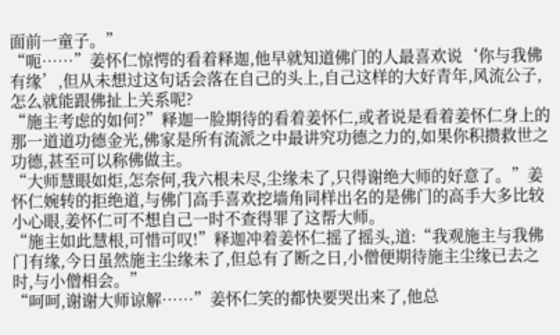面前一童子。”
“呃……”姜怀仁惊愕的看着释迦,他早就知道佛门的人最喜欢说‘你与我佛有缘’,但从未想过这句话会落在自己的头上,自己这样的大好青年,风流公子,怎么就能跟佛扯上关系呢?
“施主考虑的如何?”释迦一脸期待的看着姜怀仁,或者说是看着姜怀仁身上的那一道道功德金光,佛家是所有流派之中最讲究功德之力的,如果你积攒救世之功德,甚至可以称佛做主。
“大师慧眼如炬,怎奈何,我六根未尽,尘缘未了,只得谢绝大师的好意了。”姜怀仁婉转的拒绝道,与佛门高手喜欢挖墙角同样出名的是佛门的高手大多比较小心眼,姜怀仁可不想自己一时不查得罪了这帮大师。
“施主如此慧根,可惜可叹!”释迦冲着姜怀仁摇了摇头,道:“我观施主与我佛门有缘,今日虽然施主尘缘未了,但总有了断之日,小僧便期待施主尘缘已去之时,与小僧相会。”
“呵呵,谢谢大师谅解……”姜怀仁笑的都快要哭出来了,他总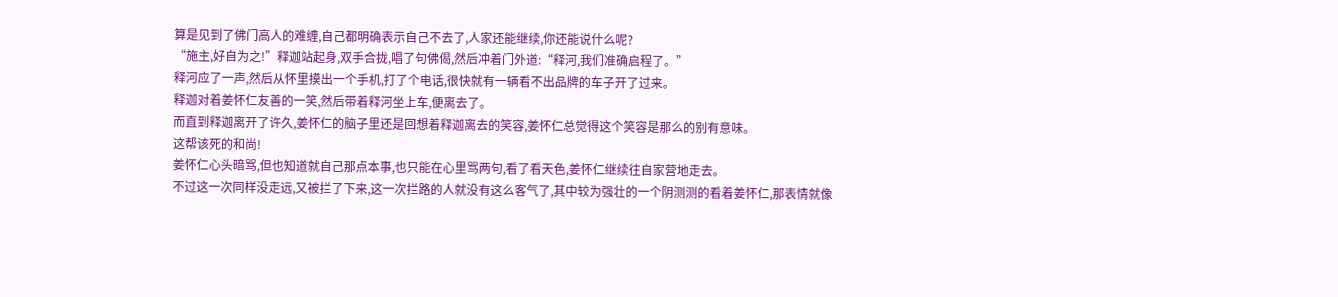算是见到了佛门高人的难缠,自己都明确表示自己不去了,人家还能继续,你还能说什么呢?
“施主,好自为之!”释迦站起身,双手合拢,唱了句佛偈,然后冲着门外道:“释河,我们准确启程了。”
释河应了一声,然后从怀里摸出一个手机,打了个电话,很快就有一辆看不出品牌的车子开了过来。
释迦对着姜怀仁友善的一笑,然后带着释河坐上车,便离去了。
而直到释迦离开了许久,姜怀仁的脑子里还是回想着释迦离去的笑容,姜怀仁总觉得这个笑容是那么的别有意味。
这帮该死的和尚!
姜怀仁心头暗骂,但也知道就自己那点本事,也只能在心里骂两句,看了看天色,姜怀仁继续往自家营地走去。
不过这一次同样没走远,又被拦了下来,这一次拦路的人就没有这么客气了,其中较为强壮的一个阴测测的看着姜怀仁,那表情就像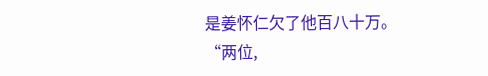是姜怀仁欠了他百八十万。
“两位,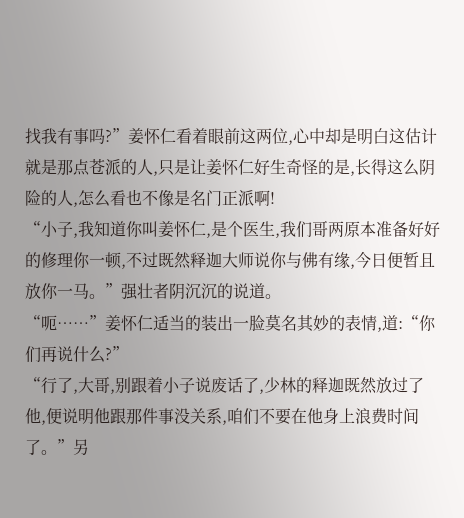找我有事吗?”姜怀仁看着眼前这两位,心中却是明白这估计就是那点苍派的人,只是让姜怀仁好生奇怪的是,长得这么阴险的人,怎么看也不像是名门正派啊!
“小子,我知道你叫姜怀仁,是个医生,我们哥两原本准备好好的修理你一顿,不过既然释迦大师说你与佛有缘,今日便暂且放你一马。”强壮者阴沉沉的说道。
“呃……”姜怀仁适当的装出一脸莫名其妙的表情,道:“你们再说什么?”
“行了,大哥,别跟着小子说废话了,少林的释迦既然放过了他,便说明他跟那件事没关系,咱们不要在他身上浪费时间了。”另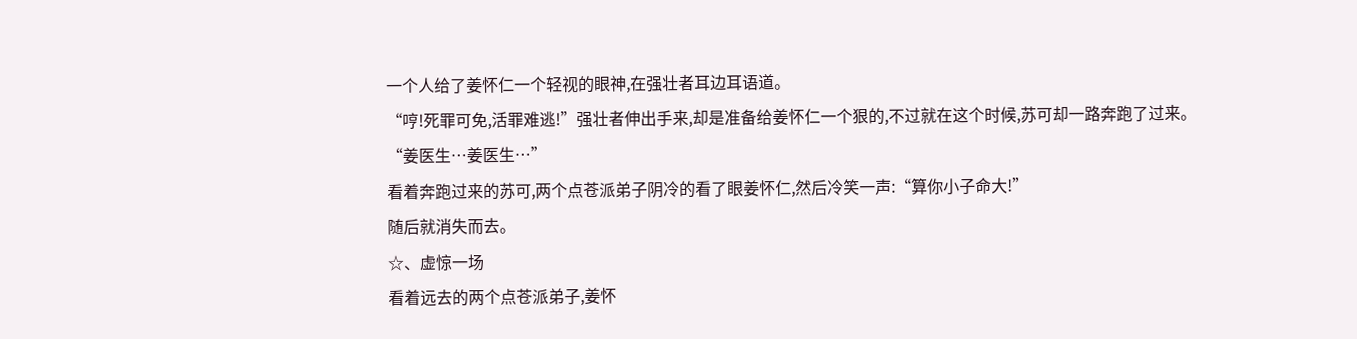一个人给了姜怀仁一个轻视的眼神,在强壮者耳边耳语道。
“哼!死罪可免,活罪难逃!”强壮者伸出手来,却是准备给姜怀仁一个狠的,不过就在这个时候,苏可却一路奔跑了过来。
“姜医生…姜医生…”
看着奔跑过来的苏可,两个点苍派弟子阴冷的看了眼姜怀仁,然后冷笑一声:“算你小子命大!”
随后就消失而去。
☆、虚惊一场
看着远去的两个点苍派弟子,姜怀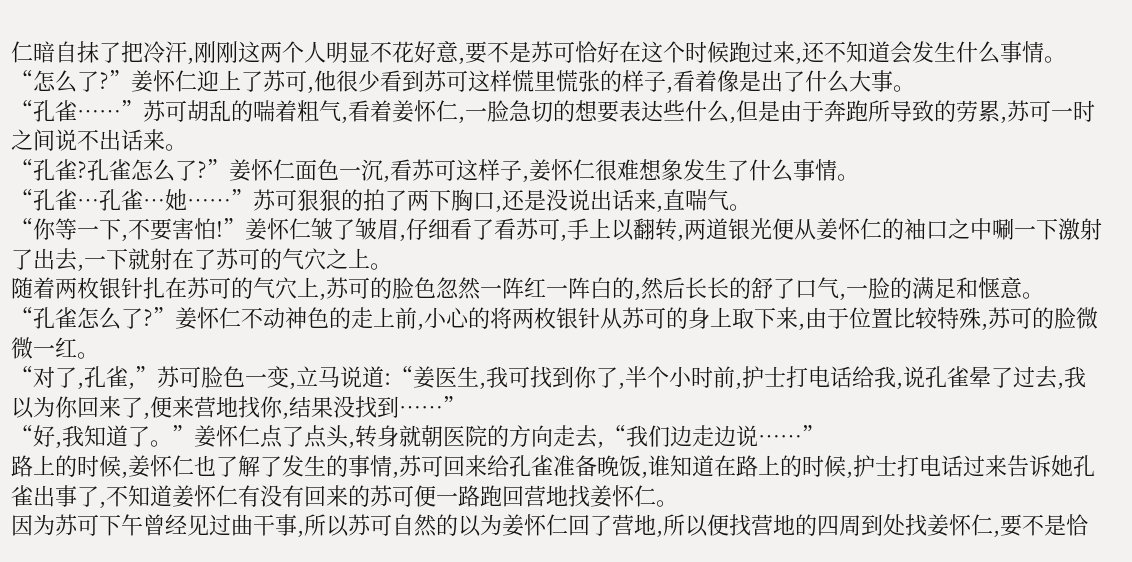仁暗自抹了把冷汗,刚刚这两个人明显不花好意,要不是苏可恰好在这个时候跑过来,还不知道会发生什么事情。
“怎么了?”姜怀仁迎上了苏可,他很少看到苏可这样慌里慌张的样子,看着像是出了什么大事。
“孔雀……”苏可胡乱的喘着粗气,看着姜怀仁,一脸急切的想要表达些什么,但是由于奔跑所导致的劳累,苏可一时之间说不出话来。
“孔雀?孔雀怎么了?”姜怀仁面色一沉,看苏可这样子,姜怀仁很难想象发生了什么事情。
“孔雀…孔雀…她……”苏可狠狠的拍了两下胸口,还是没说出话来,直喘气。
“你等一下,不要害怕!”姜怀仁皱了皱眉,仔细看了看苏可,手上以翻转,两道银光便从姜怀仁的袖口之中唰一下激射了出去,一下就射在了苏可的气穴之上。
随着两枚银针扎在苏可的气穴上,苏可的脸色忽然一阵红一阵白的,然后长长的舒了口气,一脸的满足和惬意。
“孔雀怎么了?”姜怀仁不动神色的走上前,小心的将两枚银针从苏可的身上取下来,由于位置比较特殊,苏可的脸微微一红。
“对了,孔雀,”苏可脸色一变,立马说道:“姜医生,我可找到你了,半个小时前,护士打电话给我,说孔雀晕了过去,我以为你回来了,便来营地找你,结果没找到……”
“好,我知道了。”姜怀仁点了点头,转身就朝医院的方向走去,“我们边走边说……”
路上的时候,姜怀仁也了解了发生的事情,苏可回来给孔雀准备晚饭,谁知道在路上的时候,护士打电话过来告诉她孔雀出事了,不知道姜怀仁有没有回来的苏可便一路跑回营地找姜怀仁。
因为苏可下午曾经见过曲干事,所以苏可自然的以为姜怀仁回了营地,所以便找营地的四周到处找姜怀仁,要不是恰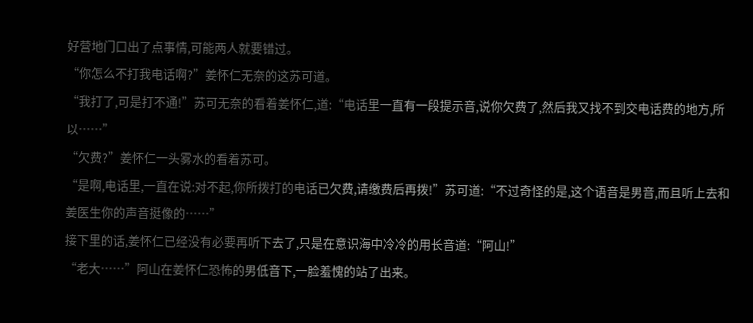好营地门口出了点事情,可能两人就要错过。
“你怎么不打我电话啊?”姜怀仁无奈的这苏可道。
“我打了,可是打不通!”苏可无奈的看着姜怀仁,道:“电话里一直有一段提示音,说你欠费了,然后我又找不到交电话费的地方,所以……”
“欠费?”姜怀仁一头雾水的看着苏可。
“是啊,电话里,一直在说:对不起,你所拨打的电话已欠费,请缴费后再拨!”苏可道:“不过奇怪的是,这个语音是男音,而且听上去和姜医生你的声音挺像的……”
接下里的话,姜怀仁已经没有必要再听下去了,只是在意识海中冷冷的用长音道:“阿山!”
“老大……”阿山在姜怀仁恐怖的男低音下,一脸羞愧的站了出来。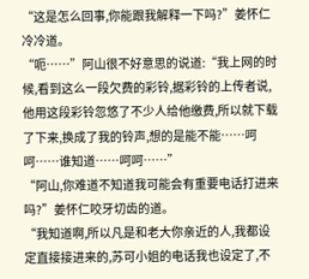“这是怎么回事,你能跟我解释一下吗?”姜怀仁冷冷道。
“呃……”阿山很不好意思的说道:“我上网的时候,看到这么一段欠费的彩铃,据彩铃的上传者说,他用这段彩铃忽悠了不少人给他缴费,所以就下载了下来,换成了我的铃声,想的是能不能……呵呵……谁知道……呵呵……”
“阿山,你难道不知道我可能会有重要电话打进来吗?”姜怀仁咬牙切齿的道。
“我知道啊,所以凡是和老大你亲近的人,我都设定直接接进来的,苏可小姐的电话我也设定了,不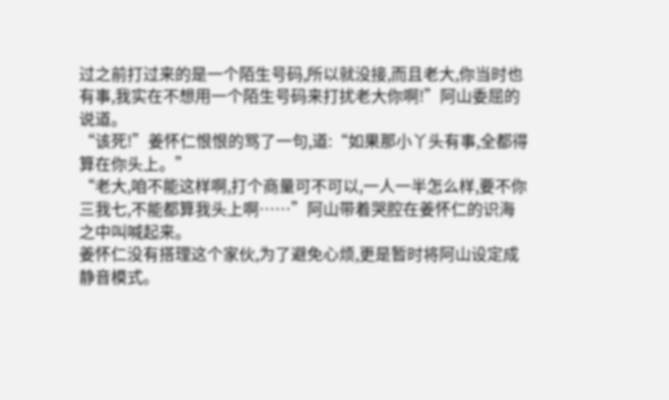过之前打过来的是一个陌生号码,所以就没接,而且老大,你当时也有事,我实在不想用一个陌生号码来打扰老大你啊!”阿山委屈的说道。
“该死!”姜怀仁恨恨的骂了一句,道:“如果那小丫头有事,全都得算在你头上。”
“老大,咱不能这样啊,打个商量可不可以,一人一半怎么样,要不你三我七,不能都算我头上啊……”阿山带着哭腔在姜怀仁的识海之中叫喊起来。
姜怀仁没有搭理这个家伙,为了避免心烦,更是暂时将阿山设定成静音模式。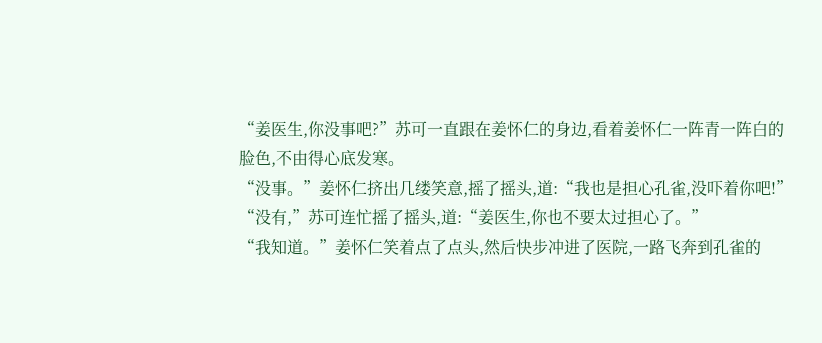“姜医生,你没事吧?”苏可一直跟在姜怀仁的身边,看着姜怀仁一阵青一阵白的脸色,不由得心底发寒。
“没事。”姜怀仁挤出几缕笑意,摇了摇头,道:“我也是担心孔雀,没吓着你吧!”
“没有,”苏可连忙摇了摇头,道:“姜医生,你也不要太过担心了。”
“我知道。”姜怀仁笑着点了点头,然后快步冲进了医院,一路飞奔到孔雀的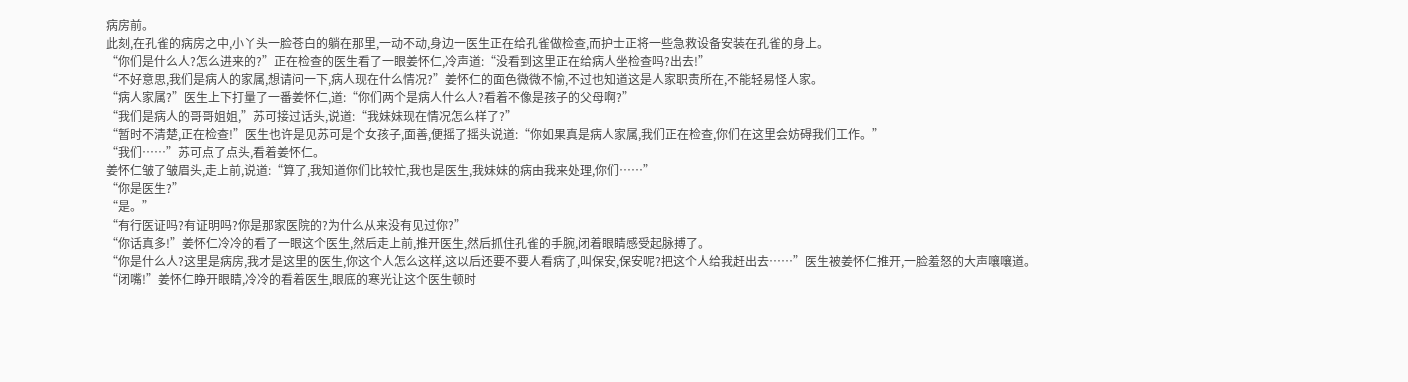病房前。
此刻,在孔雀的病房之中,小丫头一脸苍白的躺在那里,一动不动,身边一医生正在给孔雀做检查,而护士正将一些急救设备安装在孔雀的身上。
“你们是什么人?怎么进来的?”正在检查的医生看了一眼姜怀仁,冷声道:“没看到这里正在给病人坐检查吗?出去!”
“不好意思,我们是病人的家属,想请问一下,病人现在什么情况?”姜怀仁的面色微微不愉,不过也知道这是人家职责所在,不能轻易怪人家。
“病人家属?”医生上下打量了一番姜怀仁,道:“你们两个是病人什么人?看着不像是孩子的父母啊?”
“我们是病人的哥哥姐姐,”苏可接过话头,说道:“我妹妹现在情况怎么样了?”
“暂时不清楚,正在检查!”医生也许是见苏可是个女孩子,面善,便摇了摇头说道:“你如果真是病人家属,我们正在检查,你们在这里会妨碍我们工作。”
“我们……”苏可点了点头,看着姜怀仁。
姜怀仁皱了皱眉头,走上前,说道:“算了,我知道你们比较忙,我也是医生,我妹妹的病由我来处理,你们……”
“你是医生?”
“是。”
“有行医证吗?有证明吗?你是那家医院的?为什么从来没有见过你?”
“你话真多!”姜怀仁冷冷的看了一眼这个医生,然后走上前,推开医生,然后抓住孔雀的手腕,闭着眼睛感受起脉搏了。
“你是什么人?这里是病房,我才是这里的医生,你这个人怎么这样,这以后还要不要人看病了,叫保安,保安呢?把这个人给我赶出去……”医生被姜怀仁推开,一脸羞怒的大声嚷嚷道。
“闭嘴!”姜怀仁睁开眼睛,冷冷的看着医生,眼底的寒光让这个医生顿时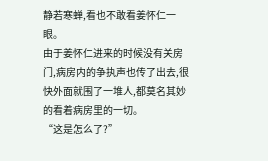静若寒蝉,看也不敢看姜怀仁一眼。
由于姜怀仁进来的时候没有关房门,病房内的争执声也传了出去,很快外面就围了一堆人,都莫名其妙的看着病房里的一切。
“这是怎么了?”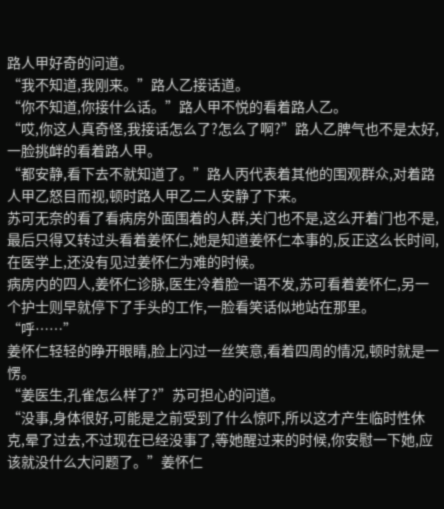路人甲好奇的问道。
“我不知道,我刚来。”路人乙接话道。
“你不知道,你接什么话。”路人甲不悦的看着路人乙。
“哎,你这人真奇怪,我接话怎么了?怎么了啊?”路人乙脾气也不是太好,一脸挑衅的看着路人甲。
“都安静,看下去不就知道了。”路人丙代表着其他的围观群众,对着路人甲乙怒目而视,顿时路人甲乙二人安静了下来。
苏可无奈的看了看病房外面围着的人群,关门也不是,这么开着门也不是,最后只得又转过头看着姜怀仁,她是知道姜怀仁本事的,反正这么长时间,在医学上,还没有见过姜怀仁为难的时候。
病房内的四人,姜怀仁诊脉,医生冷着脸一语不发,苏可看着姜怀仁,另一个护士则早就停下了手头的工作,一脸看笑话似地站在那里。
“呼……”
姜怀仁轻轻的睁开眼睛,脸上闪过一丝笑意,看着四周的情况,顿时就是一愣。
“姜医生,孔雀怎么样了?”苏可担心的问道。
“没事,身体很好,可能是之前受到了什么惊吓,所以这才产生临时性休克,晕了过去,不过现在已经没事了,等她醒过来的时候,你安慰一下她,应该就没什么大问题了。”姜怀仁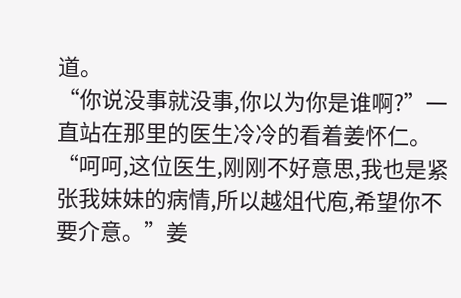道。
“你说没事就没事,你以为你是谁啊?”一直站在那里的医生冷冷的看着姜怀仁。
“呵呵,这位医生,刚刚不好意思,我也是紧张我妹妹的病情,所以越俎代庖,希望你不要介意。”姜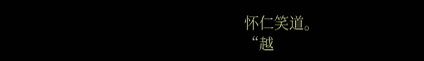怀仁笑道。
“越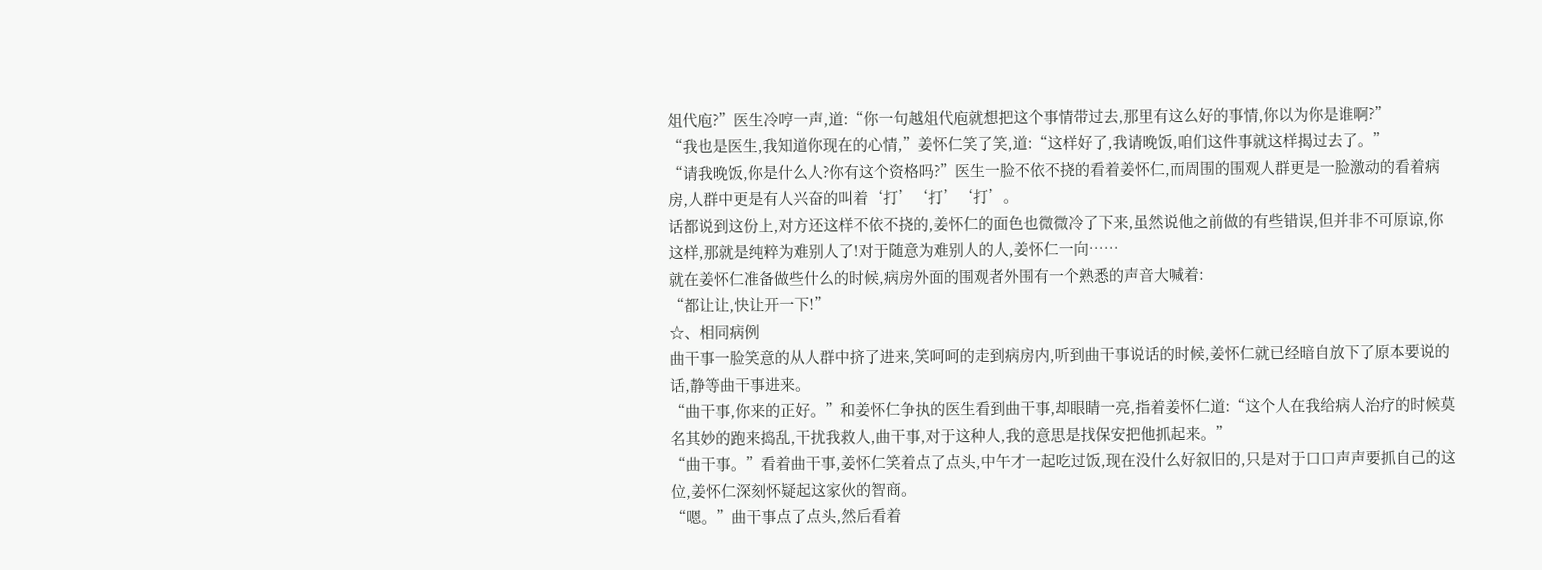俎代庖?”医生冷哼一声,道:“你一句越俎代庖就想把这个事情带过去,那里有这么好的事情,你以为你是谁啊?”
“我也是医生,我知道你现在的心情,”姜怀仁笑了笑,道:“这样好了,我请晚饭,咱们这件事就这样揭过去了。”
“请我晚饭,你是什么人?你有这个资格吗?”医生一脸不依不挠的看着姜怀仁,而周围的围观人群更是一脸激动的看着病房,人群中更是有人兴奋的叫着‘打’‘打’‘打’。
话都说到这份上,对方还这样不依不挠的,姜怀仁的面色也微微冷了下来,虽然说他之前做的有些错误,但并非不可原谅,你这样,那就是纯粹为难别人了!对于随意为难别人的人,姜怀仁一向……
就在姜怀仁准备做些什么的时候,病房外面的围观者外围有一个熟悉的声音大喊着:
“都让让,快让开一下!”
☆、相同病例
曲干事一脸笑意的从人群中挤了进来,笑呵呵的走到病房内,听到曲干事说话的时候,姜怀仁就已经暗自放下了原本要说的话,静等曲干事进来。
“曲干事,你来的正好。”和姜怀仁争执的医生看到曲干事,却眼睛一亮,指着姜怀仁道:“这个人在我给病人治疗的时候莫名其妙的跑来捣乱,干扰我救人,曲干事,对于这种人,我的意思是找保安把他抓起来。”
“曲干事。”看着曲干事,姜怀仁笑着点了点头,中午才一起吃过饭,现在没什么好叙旧的,只是对于口口声声要抓自己的这位,姜怀仁深刻怀疑起这家伙的智商。
“嗯。”曲干事点了点头,然后看着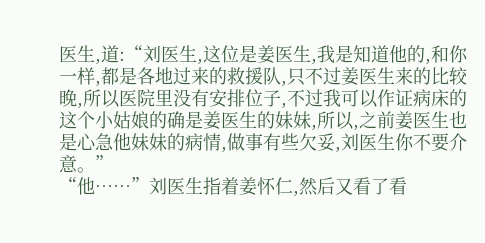医生,道:“刘医生,这位是姜医生,我是知道他的,和你一样,都是各地过来的救援队,只不过姜医生来的比较晚,所以医院里没有安排位子,不过我可以作证病床的这个小姑娘的确是姜医生的妹妹,所以,之前姜医生也是心急他妹妹的病情,做事有些欠妥,刘医生你不要介意。”
“他……”刘医生指着姜怀仁,然后又看了看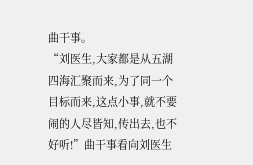曲干事。
“刘医生,大家都是从五湖四海汇聚而来,为了同一个目标而来,这点小事,就不要闹的人尽皆知,传出去,也不好听!”曲干事看向刘医生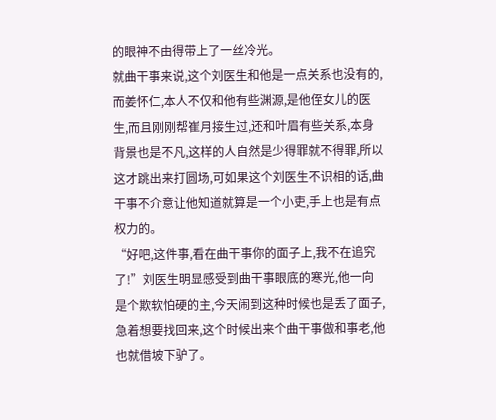的眼神不由得带上了一丝冷光。
就曲干事来说,这个刘医生和他是一点关系也没有的,而姜怀仁,本人不仅和他有些渊源,是他侄女儿的医生,而且刚刚帮崔月接生过,还和叶眉有些关系,本身背景也是不凡,这样的人自然是少得罪就不得罪,所以这才跳出来打圆场,可如果这个刘医生不识相的话,曲干事不介意让他知道就算是一个小吏,手上也是有点权力的。
“好吧,这件事,看在曲干事你的面子上,我不在追究了!”刘医生明显感受到曲干事眼底的寒光,他一向是个欺软怕硬的主,今天闹到这种时候也是丢了面子,急着想要找回来,这个时候出来个曲干事做和事老,他也就借坡下驴了。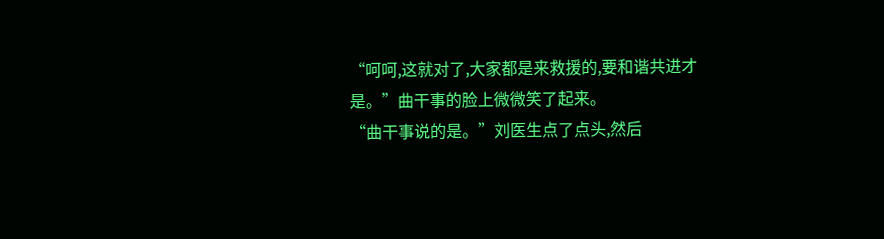“呵呵,这就对了,大家都是来救援的,要和谐共进才是。”曲干事的脸上微微笑了起来。
“曲干事说的是。”刘医生点了点头,然后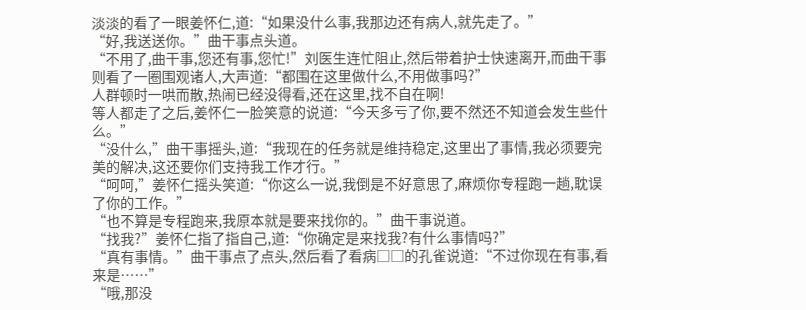淡淡的看了一眼姜怀仁,道:“如果没什么事,我那边还有病人,就先走了。”
“好,我送送你。”曲干事点头道。
“不用了,曲干事,您还有事,您忙!”刘医生连忙阻止,然后带着护士快速离开,而曲干事则看了一圈围观诸人,大声道:“都围在这里做什么,不用做事吗?”
人群顿时一哄而散,热闹已经没得看,还在这里,找不自在啊!
等人都走了之后,姜怀仁一脸笑意的说道:“今天多亏了你,要不然还不知道会发生些什么。”
“没什么,”曲干事摇头,道:“我现在的任务就是维持稳定,这里出了事情,我必须要完美的解决,这还要你们支持我工作才行。”
“呵呵,”姜怀仁摇头笑道:“你这么一说,我倒是不好意思了,麻烦你专程跑一趟,耽误了你的工作。”
“也不算是专程跑来,我原本就是要来找你的。”曲干事说道。
“找我?”姜怀仁指了指自己,道:“你确定是来找我?有什么事情吗?”
“真有事情。”曲干事点了点头,然后看了看病□□的孔雀说道:“不过你现在有事,看来是……”
“哦,那没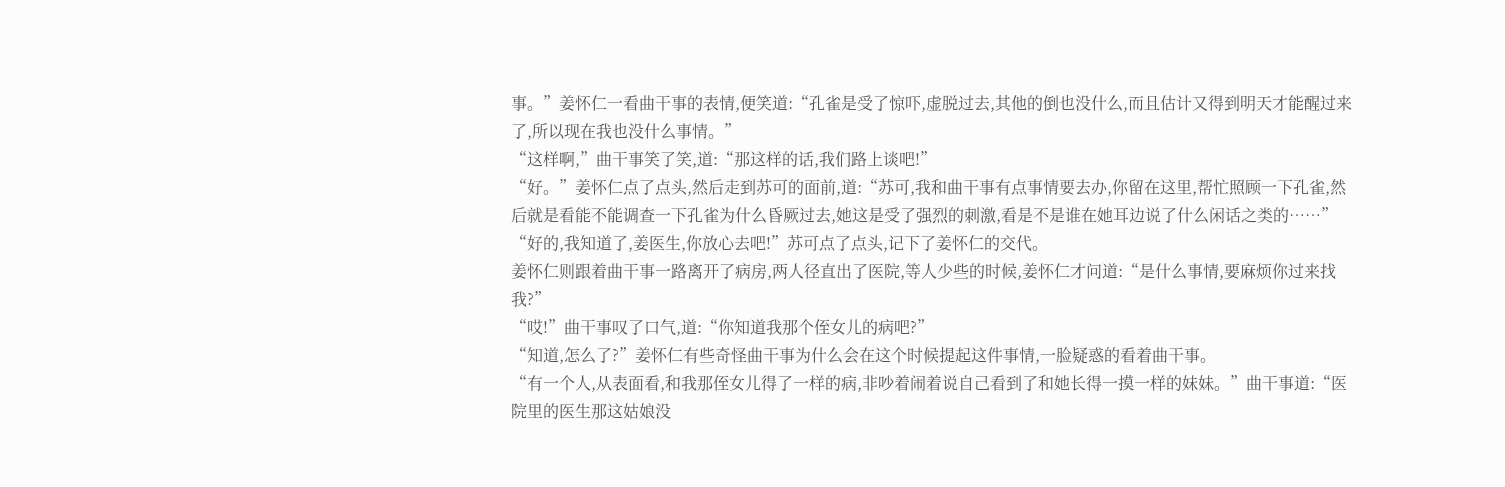事。”姜怀仁一看曲干事的表情,便笑道:“孔雀是受了惊吓,虚脱过去,其他的倒也没什么,而且估计又得到明天才能醒过来了,所以现在我也没什么事情。”
“这样啊,”曲干事笑了笑,道:“那这样的话,我们路上谈吧!”
“好。”姜怀仁点了点头,然后走到苏可的面前,道:“苏可,我和曲干事有点事情要去办,你留在这里,帮忙照顾一下孔雀,然后就是看能不能调查一下孔雀为什么昏厥过去,她这是受了强烈的刺激,看是不是谁在她耳边说了什么闲话之类的……”
“好的,我知道了,姜医生,你放心去吧!”苏可点了点头,记下了姜怀仁的交代。
姜怀仁则跟着曲干事一路离开了病房,两人径直出了医院,等人少些的时候,姜怀仁才问道:“是什么事情,要麻烦你过来找我?”
“哎!”曲干事叹了口气,道:“你知道我那个侄女儿的病吧?”
“知道,怎么了?”姜怀仁有些奇怪曲干事为什么会在这个时候提起这件事情,一脸疑惑的看着曲干事。
“有一个人,从表面看,和我那侄女儿得了一样的病,非吵着闹着说自己看到了和她长得一摸一样的妹妹。”曲干事道:“医院里的医生那这姑娘没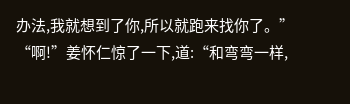办法,我就想到了你,所以就跑来找你了。”
“啊!”姜怀仁惊了一下,道:“和弯弯一样,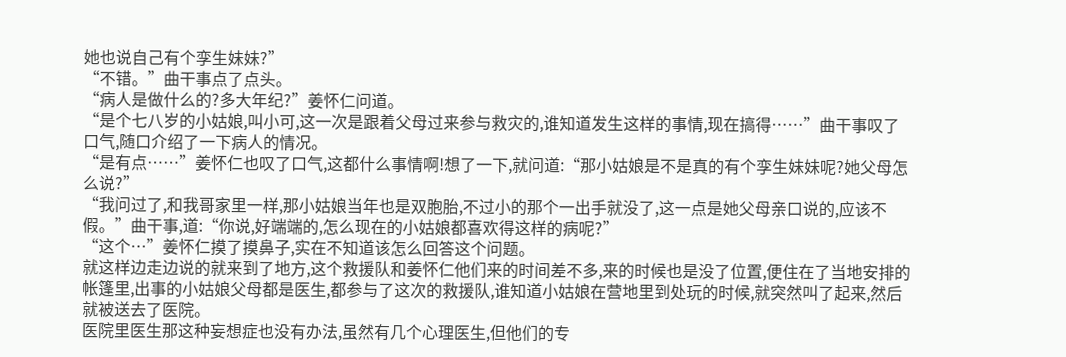她也说自己有个孪生妹妹?”
“不错。”曲干事点了点头。
“病人是做什么的?多大年纪?”姜怀仁问道。
“是个七八岁的小姑娘,叫小可,这一次是跟着父母过来参与救灾的,谁知道发生这样的事情,现在搞得……”曲干事叹了口气,随口介绍了一下病人的情况。
“是有点……”姜怀仁也叹了口气,这都什么事情啊!想了一下,就问道:“那小姑娘是不是真的有个孪生妹妹呢?她父母怎么说?”
“我问过了,和我哥家里一样,那小姑娘当年也是双胞胎,不过小的那个一出手就没了,这一点是她父母亲口说的,应该不假。”曲干事,道:“你说,好端端的,怎么现在的小姑娘都喜欢得这样的病呢?”
“这个…”姜怀仁摸了摸鼻子,实在不知道该怎么回答这个问题。
就这样边走边说的就来到了地方,这个救援队和姜怀仁他们来的时间差不多,来的时候也是没了位置,便住在了当地安排的帐篷里,出事的小姑娘父母都是医生,都参与了这次的救援队,谁知道小姑娘在营地里到处玩的时候,就突然叫了起来,然后就被送去了医院。
医院里医生那这种妄想症也没有办法,虽然有几个心理医生,但他们的专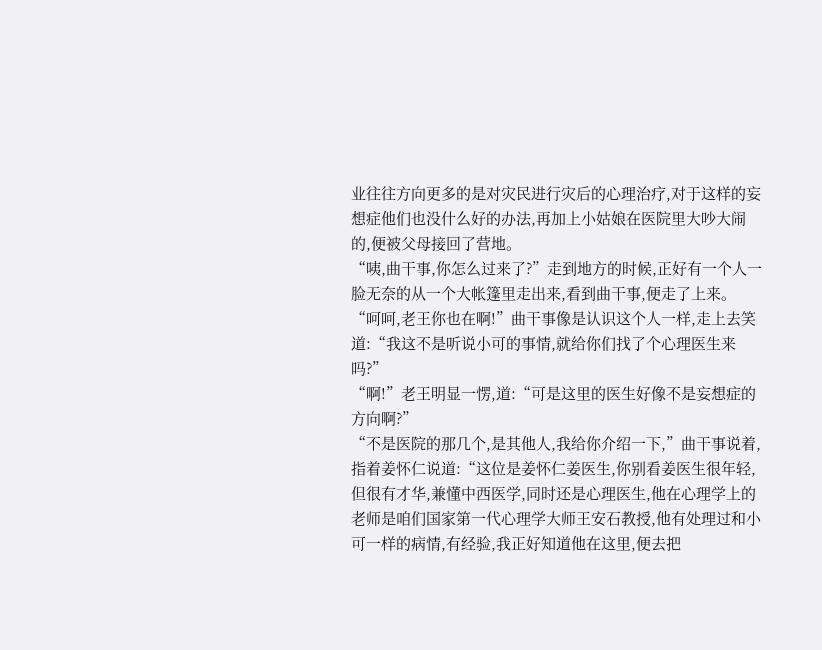业往往方向更多的是对灾民进行灾后的心理治疗,对于这样的妄想症他们也没什么好的办法,再加上小姑娘在医院里大吵大闹的,便被父母接回了营地。
“咦,曲干事,你怎么过来了?”走到地方的时候,正好有一个人一脸无奈的从一个大帐篷里走出来,看到曲干事,便走了上来。
“呵呵,老王你也在啊!”曲干事像是认识这个人一样,走上去笑道:“我这不是听说小可的事情,就给你们找了个心理医生来吗?”
“啊!”老王明显一愣,道:“可是这里的医生好像不是妄想症的方向啊?”
“不是医院的那几个,是其他人,我给你介绍一下,”曲干事说着,指着姜怀仁说道:“这位是姜怀仁姜医生,你别看姜医生很年轻,但很有才华,兼懂中西医学,同时还是心理医生,他在心理学上的老师是咱们国家第一代心理学大师王安石教授,他有处理过和小可一样的病情,有经验,我正好知道他在这里,便去把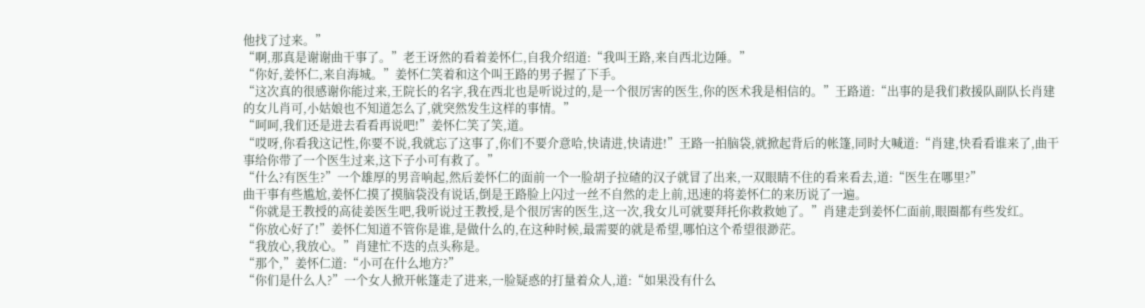他找了过来。”
“啊,那真是谢谢曲干事了。”老王讶然的看着姜怀仁,自我介绍道:“我叫王路,来自西北边陲。”
“你好,姜怀仁,来自海城。”姜怀仁笑着和这个叫王路的男子握了下手。
“这次真的很感谢你能过来,王院长的名字,我在西北也是听说过的,是一个很厉害的医生,你的医术我是相信的。”王路道:“出事的是我们救援队副队长肖建的女儿肖可,小姑娘也不知道怎么了,就突然发生这样的事情。”
“呵呵,我们还是进去看看再说吧!”姜怀仁笑了笑,道。
“哎呀,你看我这记性,你要不说,我就忘了这事了,你们不要介意哈,快请进,快请进!”王路一拍脑袋,就掀起背后的帐篷,同时大喊道:“肖建,快看看谁来了,曲干事给你带了一个医生过来,这下子小可有救了。”
“什么?有医生?”一个雄厚的男音响起,然后姜怀仁的面前一个一脸胡子拉碴的汉子就冒了出来,一双眼睛不住的看来看去,道:“医生在哪里?”
曲干事有些尴尬,姜怀仁摸了摸脑袋没有说话,倒是王路脸上闪过一丝不自然的走上前,迅速的将姜怀仁的来历说了一遍。
“你就是王教授的高徒姜医生吧,我听说过王教授,是个很厉害的医生,这一次,我女儿可就要拜托你救救她了。”肖建走到姜怀仁面前,眼圈都有些发红。
“你放心好了!”姜怀仁知道不管你是谁,是做什么的,在这种时候,最需要的就是希望,哪怕这个希望很渺茫。
“我放心,我放心。”肖建忙不迭的点头称是。
“那个,”姜怀仁道:“小可在什么地方?”
“你们是什么人?”一个女人掀开帐篷走了进来,一脸疑惑的打量着众人,道:“如果没有什么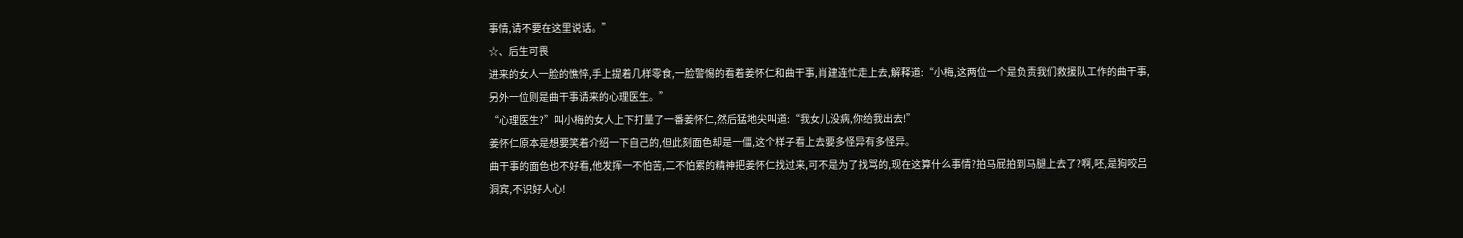事情,请不要在这里说话。”
☆、后生可畏
进来的女人一脸的憔悴,手上提着几样零食,一脸警惕的看着姜怀仁和曲干事,肖建连忙走上去,解释道:“小梅,这两位一个是负责我们救援队工作的曲干事,另外一位则是曲干事请来的心理医生。”
“心理医生?”叫小梅的女人上下打量了一番姜怀仁,然后猛地尖叫道:“我女儿没病,你给我出去!”
姜怀仁原本是想要笑着介绍一下自己的,但此刻面色却是一僵,这个样子看上去要多怪异有多怪异。
曲干事的面色也不好看,他发挥一不怕苦,二不怕累的精神把姜怀仁找过来,可不是为了找骂的,现在这算什么事情?拍马屁拍到马腿上去了?啊,呸,是狗咬吕洞宾,不识好人心!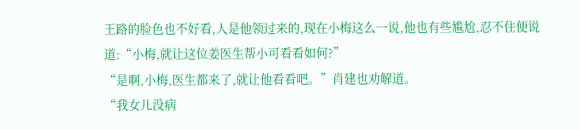王路的脸色也不好看,人是他领过来的,现在小梅这么一说,他也有些尴尬,忍不住便说道:“小梅,就让这位姜医生帮小可看看如何?”
“是啊,小梅,医生都来了,就让他看看吧。”肖建也劝解道。
“我女儿没病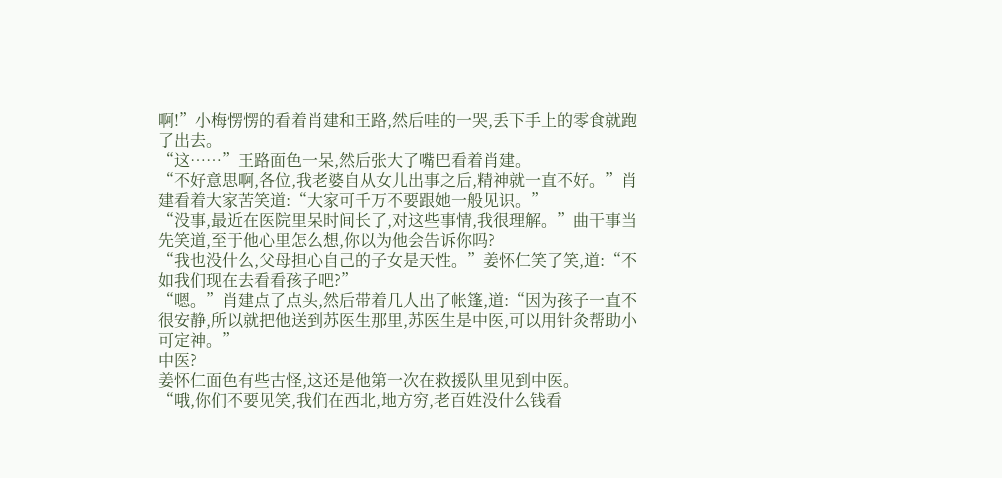啊!”小梅愣愣的看着肖建和王路,然后哇的一哭,丢下手上的零食就跑了出去。
“这……”王路面色一呆,然后张大了嘴巴看着肖建。
“不好意思啊,各位,我老婆自从女儿出事之后,精神就一直不好。”肖建看着大家苦笑道:“大家可千万不要跟她一般见识。”
“没事,最近在医院里呆时间长了,对这些事情,我很理解。”曲干事当先笑道,至于他心里怎么想,你以为他会告诉你吗?
“我也没什么,父母担心自己的子女是天性。”姜怀仁笑了笑,道:“不如我们现在去看看孩子吧?”
“嗯。”肖建点了点头,然后带着几人出了帐篷,道:“因为孩子一直不很安静,所以就把他送到苏医生那里,苏医生是中医,可以用针灸帮助小可定神。”
中医?
姜怀仁面色有些古怪,这还是他第一次在救援队里见到中医。
“哦,你们不要见笑,我们在西北,地方穷,老百姓没什么钱看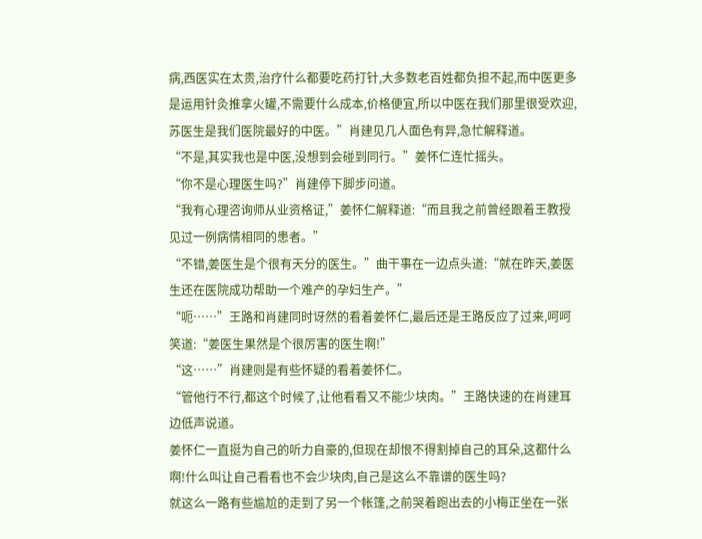病,西医实在太贵,治疗什么都要吃药打针,大多数老百姓都负担不起,而中医更多是运用针灸推拿火罐,不需要什么成本,价格便宜,所以中医在我们那里很受欢迎,苏医生是我们医院最好的中医。”肖建见几人面色有异,急忙解释道。
“不是,其实我也是中医,没想到会碰到同行。”姜怀仁连忙摇头。
“你不是心理医生吗?”肖建停下脚步问道。
“我有心理咨询师从业资格证,”姜怀仁解释道:“而且我之前曾经跟着王教授见过一例病情相同的患者。”
“不错,姜医生是个很有天分的医生。”曲干事在一边点头道:“就在昨天,姜医生还在医院成功帮助一个难产的孕妇生产。”
“呃……”王路和肖建同时讶然的看着姜怀仁,最后还是王路反应了过来,呵呵笑道:“姜医生果然是个很厉害的医生啊!”
“这……”肖建则是有些怀疑的看着姜怀仁。
“管他行不行,都这个时候了,让他看看又不能少块肉。”王路快速的在肖建耳边低声说道。
姜怀仁一直挺为自己的听力自豪的,但现在却恨不得割掉自己的耳朵,这都什么啊!什么叫让自己看看也不会少块肉,自己是这么不靠谱的医生吗?
就这么一路有些尴尬的走到了另一个帐篷,之前哭着跑出去的小梅正坐在一张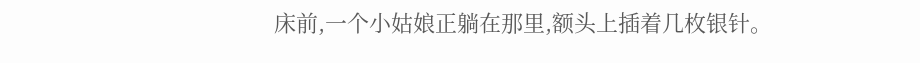床前,一个小姑娘正躺在那里,额头上插着几枚银针。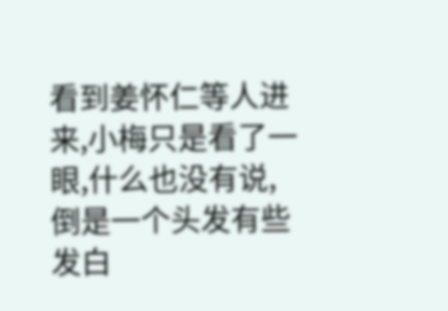看到姜怀仁等人进来,小梅只是看了一眼,什么也没有说,倒是一个头发有些发白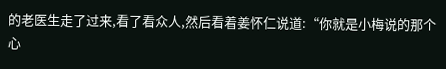的老医生走了过来,看了看众人,然后看着姜怀仁说道:“你就是小梅说的那个心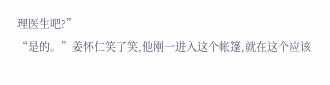理医生吧?”
“是的。”姜怀仁笑了笑,他刚一进入这个帐篷,就在这个应该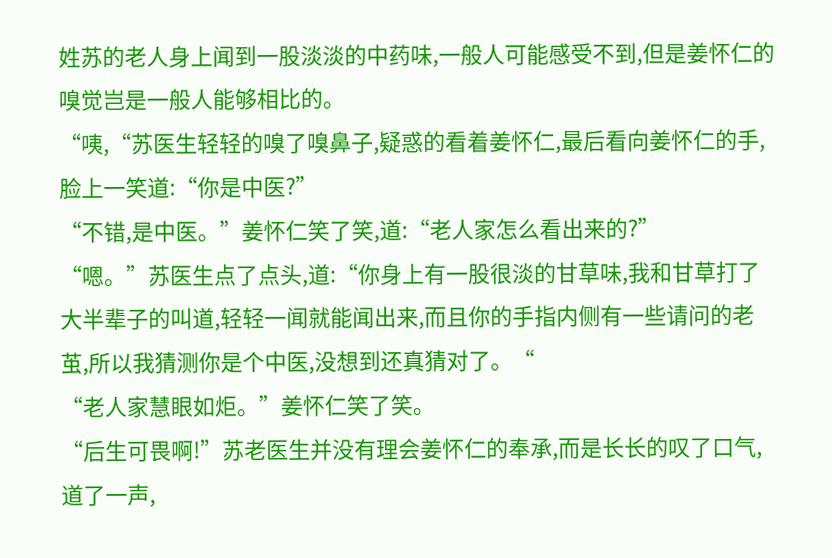姓苏的老人身上闻到一股淡淡的中药味,一般人可能感受不到,但是姜怀仁的嗅觉岂是一般人能够相比的。
“咦,“苏医生轻轻的嗅了嗅鼻子,疑惑的看着姜怀仁,最后看向姜怀仁的手,脸上一笑道:“你是中医?”
“不错,是中医。”姜怀仁笑了笑,道:“老人家怎么看出来的?”
“嗯。”苏医生点了点头,道:“你身上有一股很淡的甘草味,我和甘草打了大半辈子的叫道,轻轻一闻就能闻出来,而且你的手指内侧有一些请问的老茧,所以我猜测你是个中医,没想到还真猜对了。“
“老人家慧眼如炬。”姜怀仁笑了笑。
“后生可畏啊!”苏老医生并没有理会姜怀仁的奉承,而是长长的叹了口气,道了一声,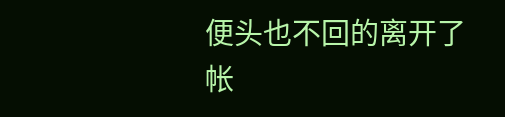便头也不回的离开了帐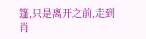篷,只是离开之前,走到肖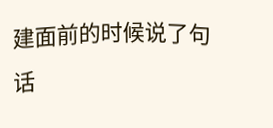建面前的时候说了句话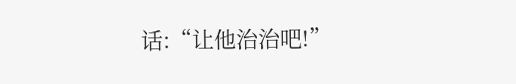话:“让他治治吧!”